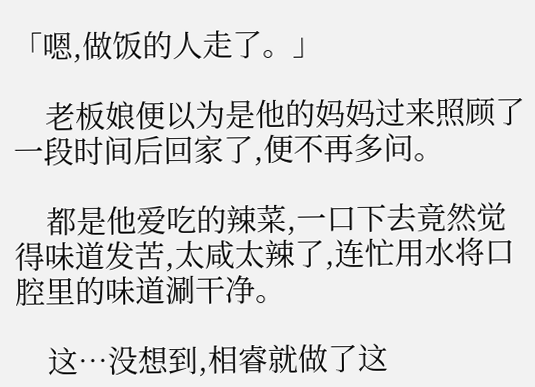「嗯,做饭的人走了。」

    老板娘便以为是他的妈妈过来照顾了一段时间后回家了,便不再多问。

    都是他爱吃的辣菜,一口下去竟然觉得味道发苦,太咸太辣了,连忙用水将口腔里的味道涮干净。

    这…没想到,相睿就做了这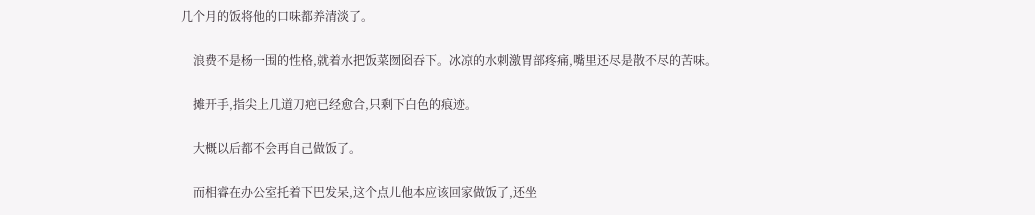几个月的饭将他的口味都养清淡了。

    浪费不是杨一围的性格,就着水把饭菜囫囵吞下。冰凉的水刺激胃部疼痛,嘴里还尽是散不尽的苦味。

    摊开手,指尖上几道刀疤已经愈合,只剩下白色的痕迹。

    大概以后都不会再自己做饭了。

    而相睿在办公室托着下巴发呆,这个点儿他本应该回家做饭了,还坐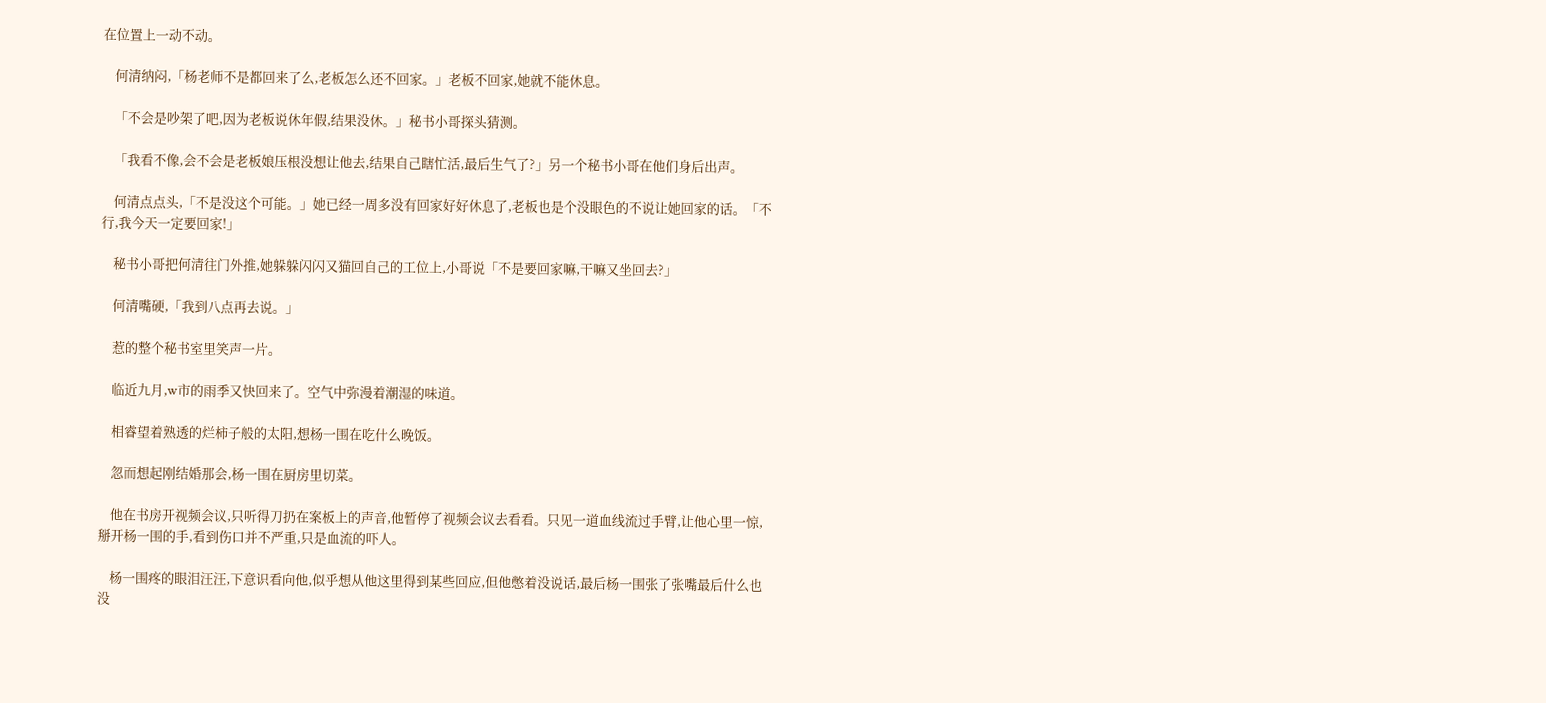在位置上一动不动。

    何清纳闷,「杨老师不是都回来了么,老板怎么还不回家。」老板不回家,她就不能休息。

    「不会是吵架了吧,因为老板说休年假,结果没休。」秘书小哥探头猜测。

    「我看不像,会不会是老板娘压根没想让他去,结果自己瞎忙活,最后生气了?」另一个秘书小哥在他们身后出声。

    何清点点头,「不是没这个可能。」她已经一周多没有回家好好休息了,老板也是个没眼色的不说让她回家的话。「不行,我今天一定要回家!」

    秘书小哥把何清往门外推,她躲躲闪闪又猫回自己的工位上,小哥说「不是要回家嘛,干嘛又坐回去?」

    何清嘴硬,「我到八点再去说。」

    惹的整个秘书室里笑声一片。

    临近九月,w市的雨季又快回来了。空气中弥漫着潮湿的味道。

    相睿望着熟透的烂柿子般的太阳,想杨一围在吃什么晚饭。

    忽而想起刚结婚那会,杨一围在厨房里切菜。

    他在书房开视频会议,只听得刀扔在案板上的声音,他暂停了视频会议去看看。只见一道血线流过手臂,让他心里一惊,掰开杨一围的手,看到伤口并不严重,只是血流的吓人。

    杨一围疼的眼泪汪汪,下意识看向他,似乎想从他这里得到某些回应,但他憋着没说话,最后杨一围张了张嘴最后什么也没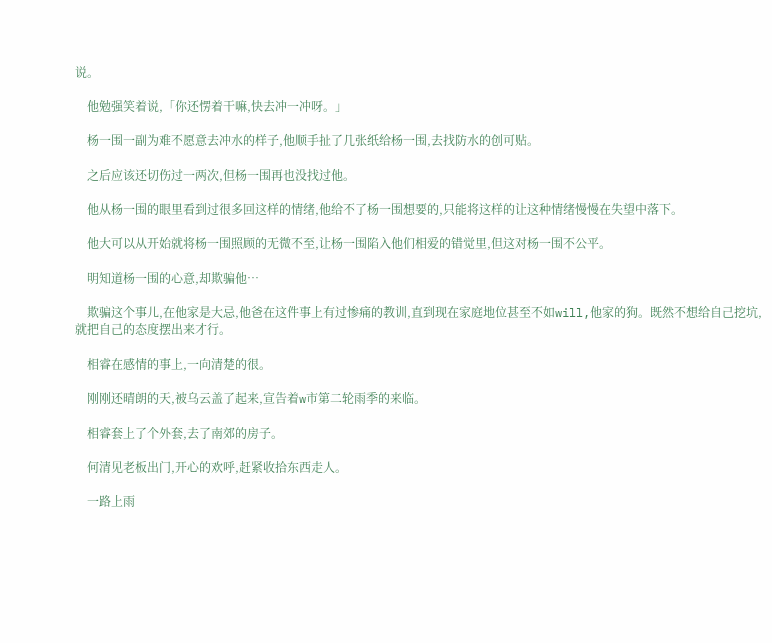说。

    他勉强笑着说,「你还愣着干嘛,快去冲一冲呀。」

    杨一围一副为难不愿意去冲水的样子,他顺手扯了几张纸给杨一围,去找防水的创可贴。

    之后应该还切伤过一两次,但杨一围再也没找过他。

    他从杨一围的眼里看到过很多回这样的情绪,他给不了杨一围想要的,只能将这样的让这种情绪慢慢在失望中落下。

    他大可以从开始就将杨一围照顾的无微不至,让杨一围陷入他们相爱的错觉里,但这对杨一围不公平。

    明知道杨一围的心意,却欺骗他…

    欺骗这个事儿,在他家是大忌,他爸在这件事上有过惨痛的教训,直到现在家庭地位甚至不如will,他家的狗。既然不想给自己挖坑,就把自己的态度摆出来才行。

    相睿在感情的事上,一向清楚的很。

    刚刚还晴朗的天,被乌云盖了起来,宣告着w市第二轮雨季的来临。

    相睿套上了个外套,去了南郊的房子。

    何清见老板出门,开心的欢呼,赶紧收拾东西走人。

    一路上雨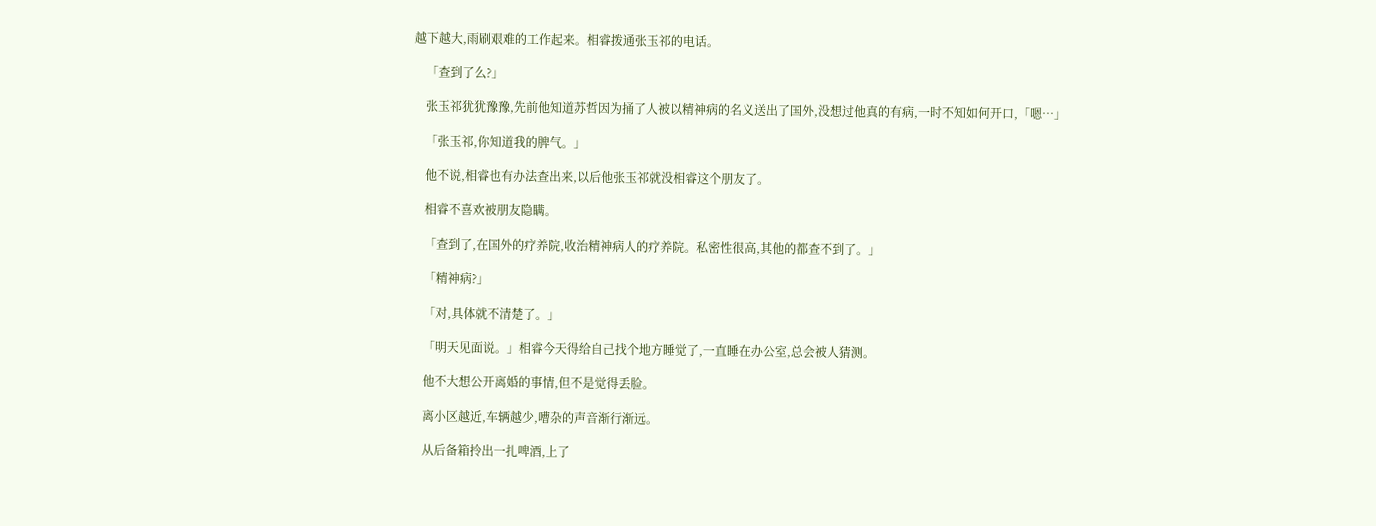越下越大,雨刷艰难的工作起来。相睿拨通张玉祁的电话。

    「查到了么?」

    张玉祁犹犹豫豫,先前他知道苏哲因为捅了人被以精神病的名义送出了国外,没想过他真的有病,一时不知如何开口,「嗯…」

    「张玉祁,你知道我的脾气。」

    他不说,相睿也有办法查出来,以后他张玉祁就没相睿这个朋友了。

    相睿不喜欢被朋友隐瞒。

    「查到了,在国外的疗养院,收治精神病人的疗养院。私密性很高,其他的都查不到了。」

    「精神病?」

    「对,具体就不清楚了。」

    「明天见面说。」相睿今天得给自己找个地方睡觉了,一直睡在办公室,总会被人猜测。

    他不大想公开离婚的事情,但不是觉得丢脸。

    离小区越近,车辆越少,嘈杂的声音渐行渐远。

    从后备箱拎出一扎啤酒,上了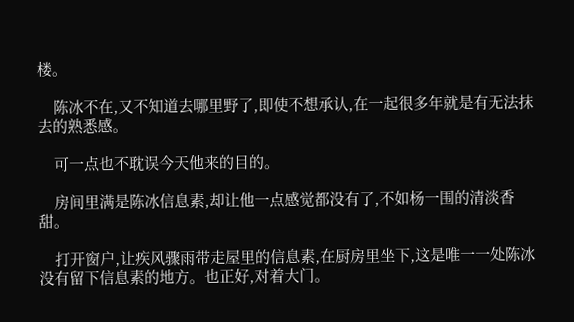楼。

    陈冰不在,又不知道去哪里野了,即使不想承认,在一起很多年就是有无法抹去的熟悉感。

    可一点也不耽误今天他来的目的。

    房间里满是陈冰信息素,却让他一点感觉都没有了,不如杨一围的清淡香甜。

    打开窗户,让疾风骤雨带走屋里的信息素,在厨房里坐下,这是唯一一处陈冰没有留下信息素的地方。也正好,对着大门。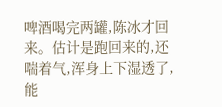啤酒喝完两罐,陈冰才回来。估计是跑回来的,还喘着气,浑身上下湿透了,能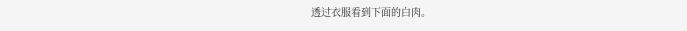透过衣服看到下面的白肉。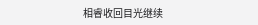相睿收回目光继续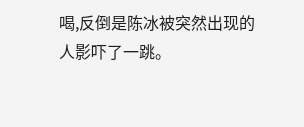喝,反倒是陈冰被突然出现的人影吓了一跳。